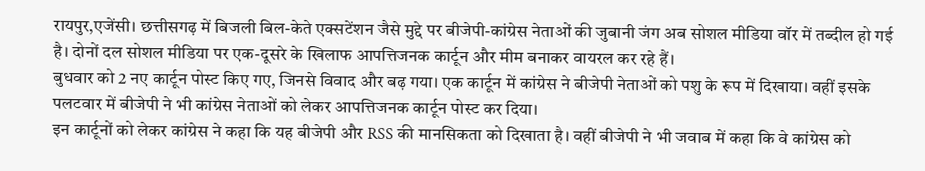रायपुर,एजेंसी। छत्तीसगढ़ में बिजली बिल-केते एक्सटेंशन जैसे मुद्दे पर बीजेपी-कांग्रेस नेताओं की जुबानी जंग अब सोशल मीडिया वॉर में तब्दील हो गई है। दोनों दल सोशल मीडिया पर एक-दूसरे के खिलाफ आपत्तिजनक कार्टून और मीम बनाकर वायरल कर रहे हैं।
बुधवार को 2 नए कार्टून पोस्ट किए गए, जिनसे विवाद और बढ़ गया। एक कार्टून में कांग्रेस ने बीजेपी नेताओं को पशु के रूप में दिखाया। वहीं इसके पलटवार में बीजेपी ने भी कांग्रेस नेताओं को लेकर आपत्तिजनक कार्टून पोस्ट कर दिया।
इन कार्टूनों को लेकर कांग्रेस ने कहा कि यह बीजेपी और RSS की मानसिकता को दिखाता है। वहीं बीजेपी ने भी जवाब में कहा कि वे कांग्रेस को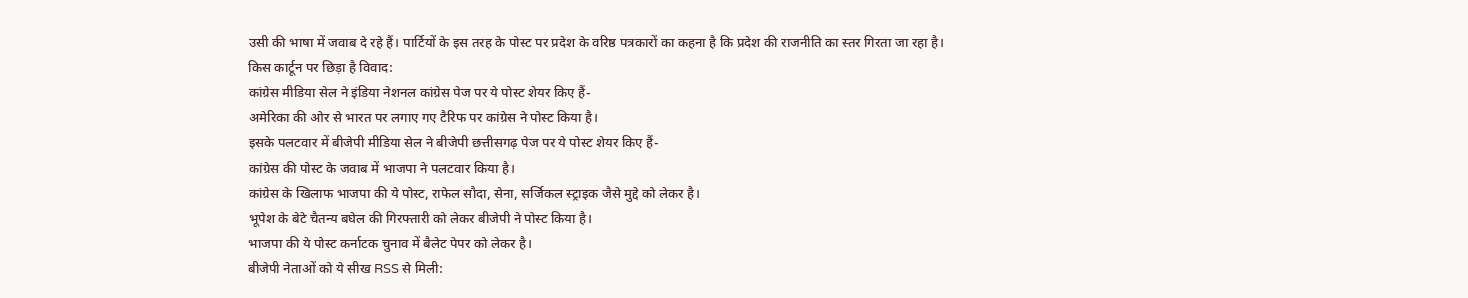उसी की भाषा में जवाब दे रहे हैं। पार्टियों के इस तरह के पोस्ट पर प्रदेश के वरिष्ठ पत्रकारों का कहना है कि प्रदेश की राजनीति का स्तर गिरता जा रहा है।
किस कार्टून पर छिड़ा है विवाद:
कांग्रेस मीडिया सेल ने इंडिया नेशनल कांग्रेस पेज पर ये पोस्ट शेयर किए हैं-
अमेरिका की ओर से भारत पर लगाए गए टैरिफ पर कांग्रेस ने पोस्ट किया है।
इसके पलटवार में बीजेपी मीडिया सेल ने बीजेपी छत्तीसगढ़ पेज पर ये पोस्ट शेयर किए हैं-
कांग्रेस की पोस्ट के जवाब में भाजपा ने पलटवार किया है।
कांग्रेस के खिलाफ भाजपा की ये पोस्ट, राफेल सौदा, सेना, सर्जिकल स्ट्राइक जैसे मुद्दे को लेकर है।
भूपेश के बेटे चैतन्य बघेल की गिरफ्तारी को लेकर बीजेपी ने पोस्ट किया है।
भाजपा की ये पोस्ट कर्नाटक चुनाव में बैलेट पेपर को लेकर है।
बीजेपी नेताओं को ये सीख RSS से मिली: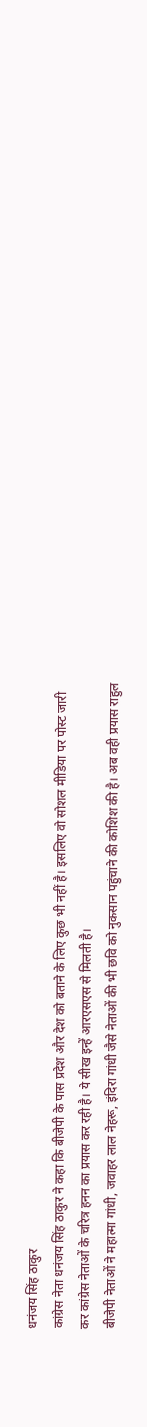धनंजय सिंह ठाकुर
कांग्रेस नेता धनंजय सिंह ठाकुर ने कहा कि बीजेपी के पास प्रदेश और देश को बताने के लिए कुछ भी नहीं है। इसलिए वो सोशल मीडिया पर पोस्ट जारी कर कांग्रेस नेताओं के चरित्र हनन का प्रयास कर रही है। ये सीख इन्हें आरएसएस से मिलती है।
बीजेपी नेताओं ने महात्मा गांधी, जवाहर लाल नेहरू, इंदिरा गांधी जैसे नेताओं की भी छवि को नुकसान पहुंचाने की कोशिश की है। अब वही प्रयास राहुल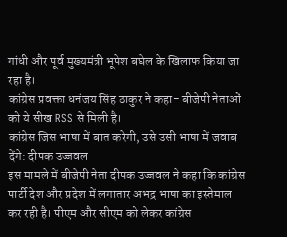गांधी और पूर्व मुख्यमंत्री भूपेश बघेल के खिलाफ किया जा रहा है।
कांग्रेस प्रवक्ता धनंजय सिंह ठाकुर ने कहा- बीजेपी नेताओं को ये सीख RSS से मिली है।
कांग्रेस जिस भाषा में बात करेगी, उसे उसी भाषा में जवाब देंगे: दीपक उज्जवल
इस मामले में बीजेपी नेता दीपक उज्जवल ने कहा कि कांग्रेस पार्टी देश और प्रदेश में लगातार अभद्र भाषा का इस्तेमाल कर रही है। पीएम और सीएम को लेकर कांग्रेस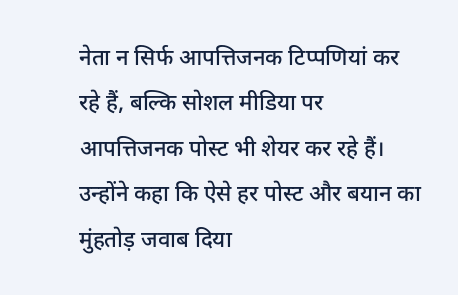नेता न सिर्फ आपत्तिजनक टिप्पणियां कर रहे हैं, बल्कि सोशल मीडिया पर आपत्तिजनक पोस्ट भी शेयर कर रहे हैं।
उन्होंने कहा कि ऐसे हर पोस्ट और बयान का मुंहतोड़ जवाब दिया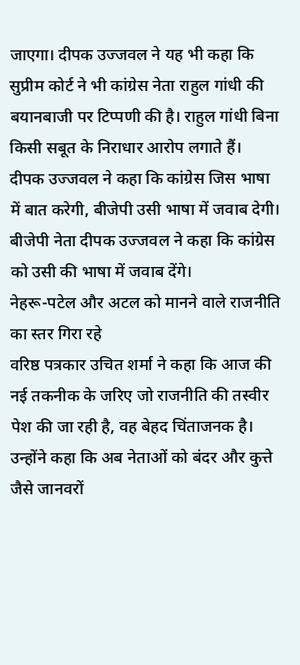जाएगा। दीपक उज्जवल ने यह भी कहा कि सुप्रीम कोर्ट ने भी कांग्रेस नेता राहुल गांधी की बयानबाजी पर टिप्पणी की है। राहुल गांधी बिना किसी सबूत के निराधार आरोप लगाते हैं।
दीपक उज्जवल ने कहा कि कांग्रेस जिस भाषा में बात करेगी, बीजेपी उसी भाषा में जवाब देगी।
बीजेपी नेता दीपक उज्जवल ने कहा कि कांग्रेस को उसी की भाषा में जवाब देंगे।
नेहरू-पटेल और अटल को मानने वाले राजनीति का स्तर गिरा रहे
वरिष्ठ पत्रकार उचित शर्मा ने कहा कि आज की नई तकनीक के जरिए जो राजनीति की तस्वीर पेश की जा रही है, वह बेहद चिंताजनक है। उन्होंने कहा कि अब नेताओं को बंदर और कुत्ते जैसे जानवरों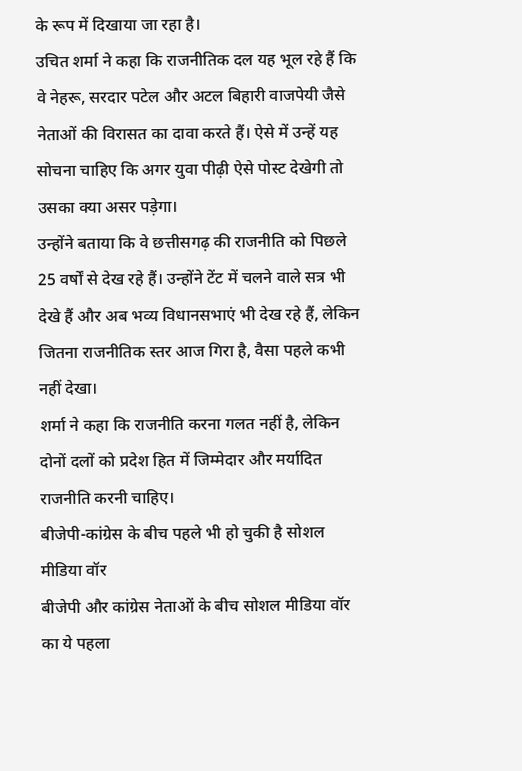के रूप में दिखाया जा रहा है।
उचित शर्मा ने कहा कि राजनीतिक दल यह भूल रहे हैं कि वे नेहरू, सरदार पटेल और अटल बिहारी वाजपेयी जैसे नेताओं की विरासत का दावा करते हैं। ऐसे में उन्हें यह सोचना चाहिए कि अगर युवा पीढ़ी ऐसे पोस्ट देखेगी तो उसका क्या असर पड़ेगा।
उन्होंने बताया कि वे छत्तीसगढ़ की राजनीति को पिछले 25 वर्षों से देख रहे हैं। उन्होंने टेंट में चलने वाले सत्र भी देखे हैं और अब भव्य विधानसभाएं भी देख रहे हैं, लेकिन जितना राजनीतिक स्तर आज गिरा है, वैसा पहले कभी नहीं देखा।
शर्मा ने कहा कि राजनीति करना गलत नहीं है, लेकिन दोनों दलों को प्रदेश हित में जिम्मेदार और मर्यादित राजनीति करनी चाहिए।
बीजेपी-कांग्रेस के बीच पहले भी हो चुकी है सोशल मीडिया वॉर
बीजेपी और कांग्रेस नेताओं के बीच सोशल मीडिया वॉर का ये पहला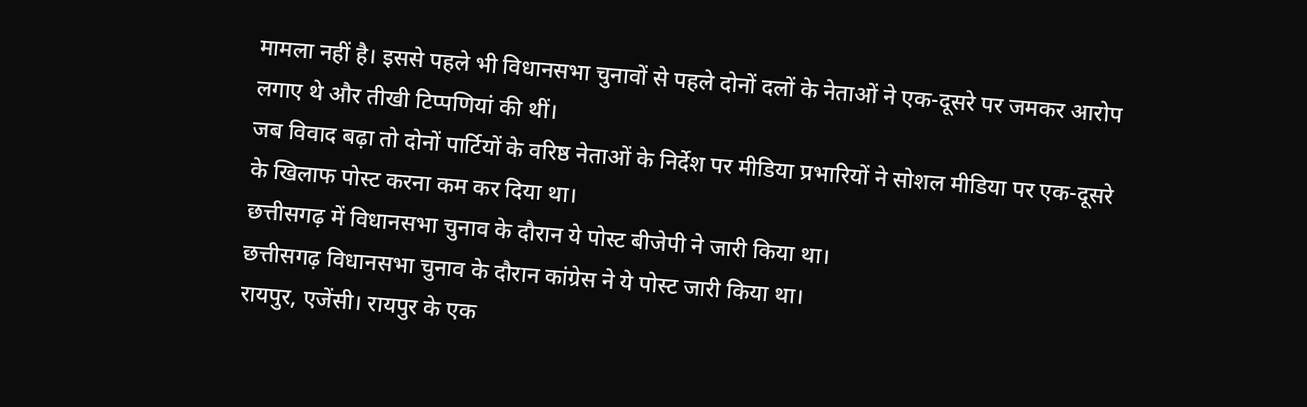मामला नहीं है। इससे पहले भी विधानसभा चुनावों से पहले दोनों दलों के नेताओं ने एक-दूसरे पर जमकर आरोप लगाए थे और तीखी टिप्पणियां की थीं।
जब विवाद बढ़ा तो दोनों पार्टियों के वरिष्ठ नेताओं के निर्देश पर मीडिया प्रभारियों ने सोशल मीडिया पर एक-दूसरे के खिलाफ पोस्ट करना कम कर दिया था।
छत्तीसगढ़ में विधानसभा चुनाव के दौरान ये पोस्ट बीजेपी ने जारी किया था।
छत्तीसगढ़ विधानसभा चुनाव के दौरान कांग्रेस ने ये पोस्ट जारी किया था।
रायपुर, एजेंसी। रायपुर के एक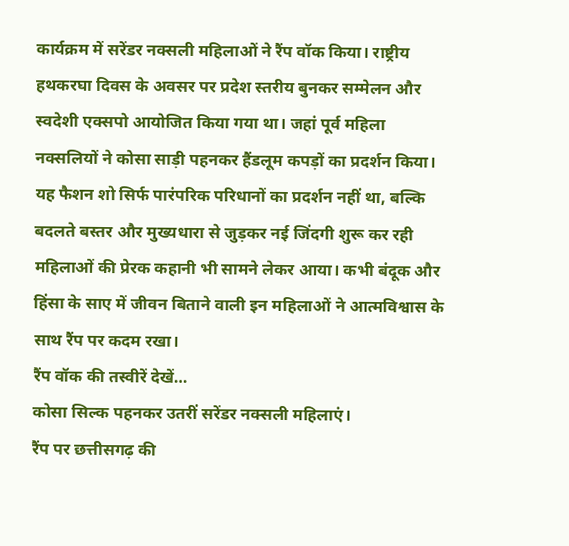कार्यक्रम में सरेंडर नक्सली महिलाओं ने रैंप वॉक किया। राष्ट्रीय हथकरघा दिवस के अवसर पर प्रदेश स्तरीय बुनकर सम्मेलन और स्वदेशी एक्सपो आयोजित किया गया था। जहां पूर्व महिला नक्सलियों ने कोसा साड़ी पहनकर हैंडलूम कपड़ों का प्रदर्शन किया।
यह फैशन शो सिर्फ पारंपरिक परिधानों का प्रदर्शन नहीं था, बल्कि बदलते बस्तर और मुख्यधारा से जुड़कर नई जिंदगी शुरू कर रही महिलाओं की प्रेरक कहानी भी सामने लेकर आया। कभी बंदूक और हिंसा के साए में जीवन बिताने वाली इन महिलाओं ने आत्मविश्वास के साथ रैंप पर कदम रखा।
रैंप वॉक की तस्वीरें देखें…
कोसा सिल्क पहनकर उतरीं सरेंडर नक्सली महिलाएं।
रैंप पर छत्तीसगढ़ की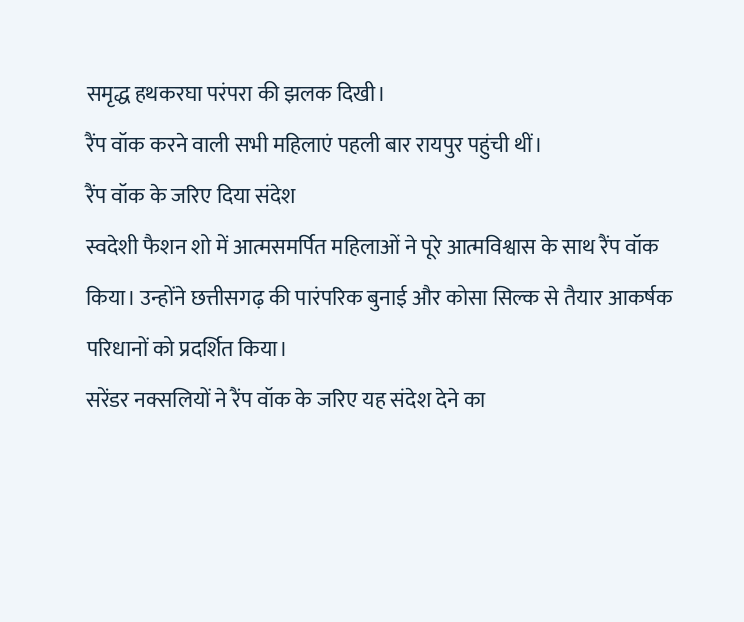समृद्ध हथकरघा परंपरा की झलक दिखी।
रैंप वॉक करने वाली सभी महिलाएं पहली बार रायपुर पहुंची थीं।
रैंप वॉक के जरिए दिया संदेश
स्वदेशी फैशन शो में आत्मसमर्पित महिलाओं ने पूरे आत्मविश्वास के साथ रैंप वॉक किया। उन्होंने छत्तीसगढ़ की पारंपरिक बुनाई और कोसा सिल्क से तैयार आकर्षक परिधानों को प्रदर्शित किया।
सरेंडर नक्सलियों ने रैंप वॉक के जरिए यह संदेश देने का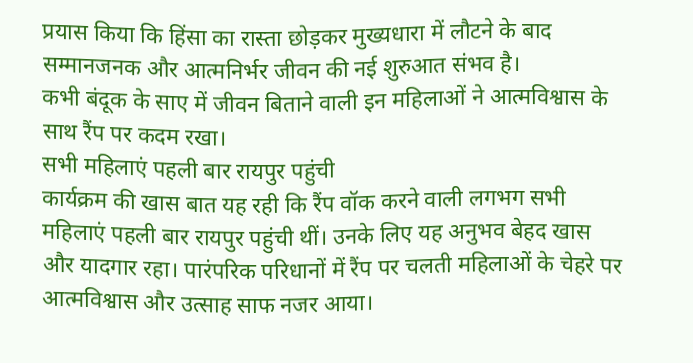प्रयास किया कि हिंसा का रास्ता छोड़कर मुख्यधारा में लौटने के बाद सम्मानजनक और आत्मनिर्भर जीवन की नई शुरुआत संभव है।
कभी बंदूक के साए में जीवन बिताने वाली इन महिलाओं ने आत्मविश्वास के साथ रैंप पर कदम रखा।
सभी महिलाएं पहली बार रायपुर पहुंची
कार्यक्रम की खास बात यह रही कि रैंप वॉक करने वाली लगभग सभी महिलाएं पहली बार रायपुर पहुंची थीं। उनके लिए यह अनुभव बेहद खास और यादगार रहा। पारंपरिक परिधानों में रैंप पर चलती महिलाओं के चेहरे पर आत्मविश्वास और उत्साह साफ नजर आया।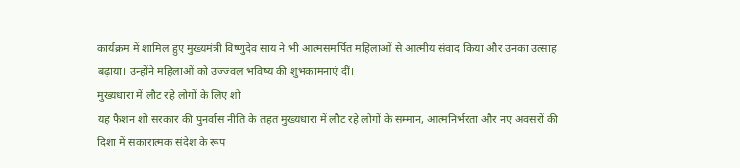कार्यक्रम में शामिल हुए मुख्यमंत्री विष्णुदेव साय ने भी आत्मसमर्पित महिलाओं से आत्मीय संवाद किया और उनका उत्साह बढ़ाया। उन्होंने महिलाओं को उज्ज्वल भविष्य की शुभकामनाएं दीं।
मुख्यधारा में लौट रहे लोगों के लिए शो
यह फैशन शो सरकार की पुनर्वास नीति के तहत मुख्यधारा में लौट रहे लोगों के सम्मान, आत्मनिर्भरता और नए अवसरों की दिशा में सकारात्मक संदेश के रूप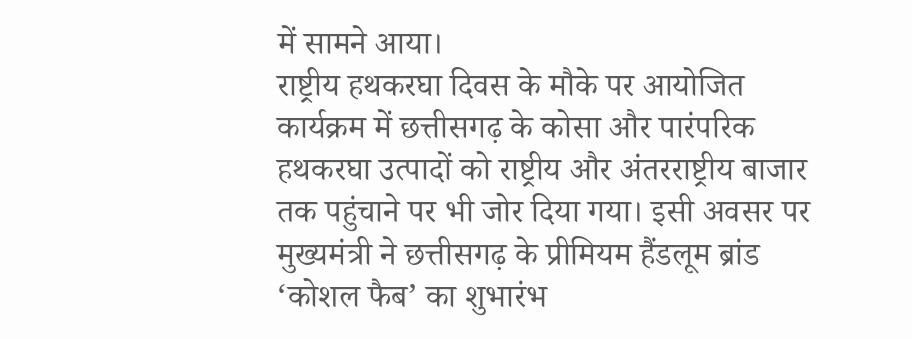में सामने आया।
राष्ट्रीय हथकरघा दिवस के मौके पर आयोजित कार्यक्रम में छत्तीसगढ़ के कोसा और पारंपरिक हथकरघा उत्पादों को राष्ट्रीय और अंतरराष्ट्रीय बाजार तक पहुंचाने पर भी जोर दिया गया। इसी अवसर पर मुख्यमंत्री ने छत्तीसगढ़ के प्रीमियम हैंडलूम ब्रांड ‘कोशल फैब’ का शुभारंभ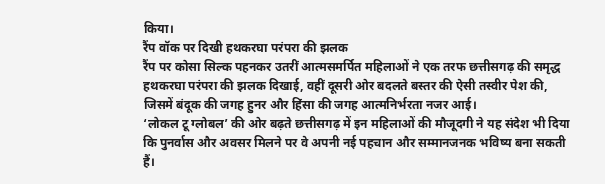किया।
रैंप वॉक पर दिखी हथकरघा परंपरा की झलक
रैंप पर कोसा सिल्क पहनकर उतरीं आत्मसमर्पित महिलाओं ने एक तरफ छत्तीसगढ़ की समृद्ध हथकरघा परंपरा की झलक दिखाई, वहीं दूसरी ओर बदलते बस्तर की ऐसी तस्वीर पेश की, जिसमें बंदूक की जगह हुनर और हिंसा की जगह आत्मनिर्भरता नजर आई।
‘लोकल टू ग्लोबल’ की ओर बढ़ते छत्तीसगढ़ में इन महिलाओं की मौजूदगी ने यह संदेश भी दिया कि पुनर्वास और अवसर मिलने पर वे अपनी नई पहचान और सम्मानजनक भविष्य बना सकती हैं।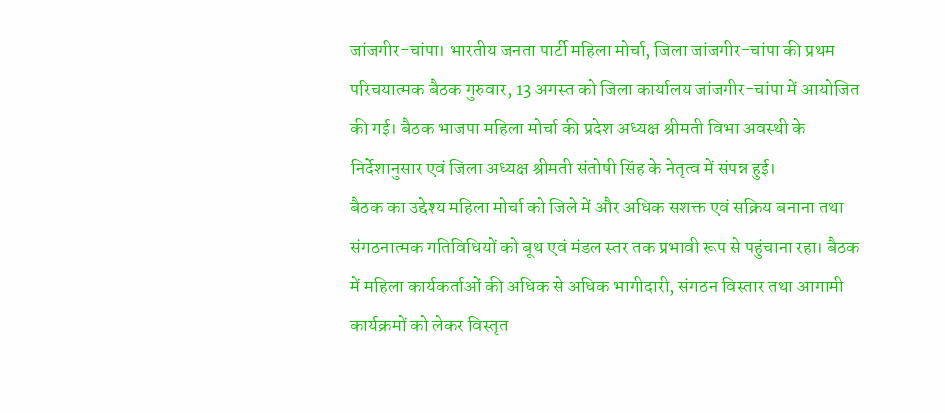जांजगीर-चांपा। भारतीय जनता पार्टी महिला मोर्चा, जिला जांजगीर-चांपा की प्रथम परिचयात्मक बैठक गुरुवार, 13 अगस्त को जिला कार्यालय जांजगीर-चांपा में आयोजित की गई। बैठक भाजपा महिला मोर्चा की प्रदेश अध्यक्ष श्रीमती विभा अवस्थी के निर्देशानुसार एवं जिला अध्यक्ष श्रीमती संतोषी सिंह के नेतृत्व में संपन्न हुई।
बैठक का उद्देश्य महिला मोर्चा को जिले में और अधिक सशक्त एवं सक्रिय बनाना तथा संगठनात्मक गतिविधियों को बूथ एवं मंडल स्तर तक प्रभावी रूप से पहुंचाना रहा। बैठक में महिला कार्यकर्ताओं की अधिक से अधिक भागीदारी, संगठन विस्तार तथा आगामी कार्यक्रमों को लेकर विस्तृत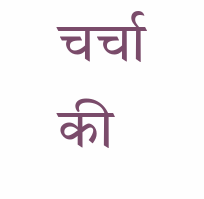चर्चा की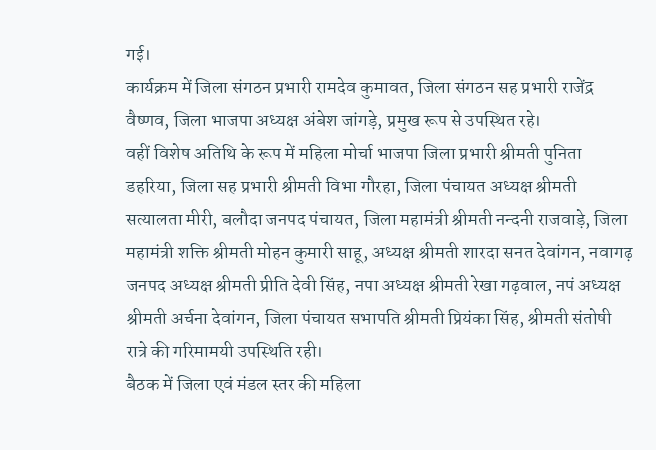गई।
कार्यक्रम में जिला संगठन प्रभारी रामदेव कुमावत, जिला संगठन सह प्रभारी राजेंद्र वैष्णव, जिला भाजपा अध्यक्ष अंबेश जांगड़े, प्रमुख रूप से उपस्थित रहे।
वहीं विशेष अतिथि के रूप में महिला मोर्चा भाजपा जिला प्रभारी श्रीमती पुनिता डहरिया, जिला सह प्रभारी श्रीमती विभा गौरहा, जिला पंचायत अध्यक्ष श्रीमती सत्यालता मीरी, बलौदा जनपद पंचायत, जिला महामंत्री श्रीमती नन्दनी राजवाड़े, जिला महामंत्री शक्ति श्रीमती मोहन कुमारी साहू, अध्यक्ष श्रीमती शारदा सनत देवांगन, नवागढ़ जनपद अध्यक्ष श्रीमती प्रीति देवी सिंह, नपा अध्यक्ष श्रीमती रेखा गढ़वाल, नपं अध्यक्ष श्रीमती अर्चना देवांगन, जिला पंचायत सभापति श्रीमती प्रियंका सिंह, श्रीमती संतोषी रात्रे की गरिमामयी उपस्थिति रही।
बैठक में जिला एवं मंडल स्तर की महिला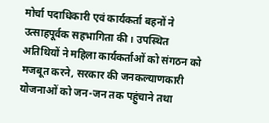मोर्चा पदाधिकारी एवं कार्यकर्ता बहनों ने उत्साहपूर्वक सहभागिता की। उपस्थित अतिथियों ने महिला कार्यकर्ताओं को संगठन को मजबूत करने, सरकार की जनकल्याणकारी योजनाओं को जन-जन तक पहुंचाने तथा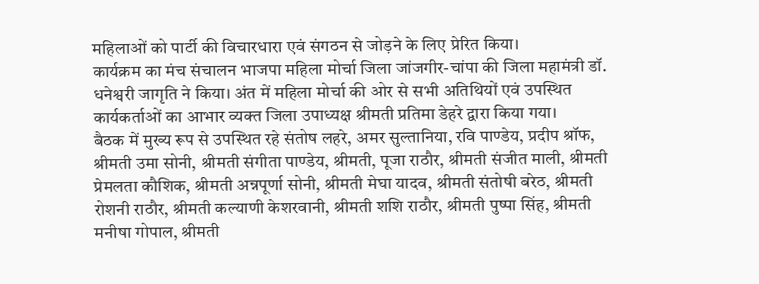महिलाओं को पार्टी की विचारधारा एवं संगठन से जोड़ने के लिए प्रेरित किया।
कार्यक्रम का मंच संचालन भाजपा महिला मोर्चा जिला जांजगीर-चांपा की जिला महामंत्री डॉ. धनेश्वरी जागृति ने किया। अंत में महिला मोर्चा की ओर से सभी अतिथियों एवं उपस्थित कार्यकर्ताओं का आभार व्यक्त जिला उपाध्यक्ष श्रीमती प्रतिमा डेहरे द्वारा किया गया।
बैठक में मुख्य रूप से उपस्थित रहे संतोष लहरे, अमर सुल्तानिया, रवि पाण्डेय, प्रदीप श्रॉफ, श्रीमती उमा सोनी, श्रीमती संगीता पाण्डेय, श्रीमती, पूजा राठौर, श्रीमती संजीत माली, श्रीमती प्रेमलता कौशिक, श्रीमती अन्नपूर्णा सोनी, श्रीमती मेघा यादव, श्रीमती संतोषी बरेठ, श्रीमती रोशनी राठौर, श्रीमती कल्याणी केशरवानी, श्रीमती शशि राठौर, श्रीमती पुष्पा सिंह, श्रीमती मनीषा गोपाल, श्रीमती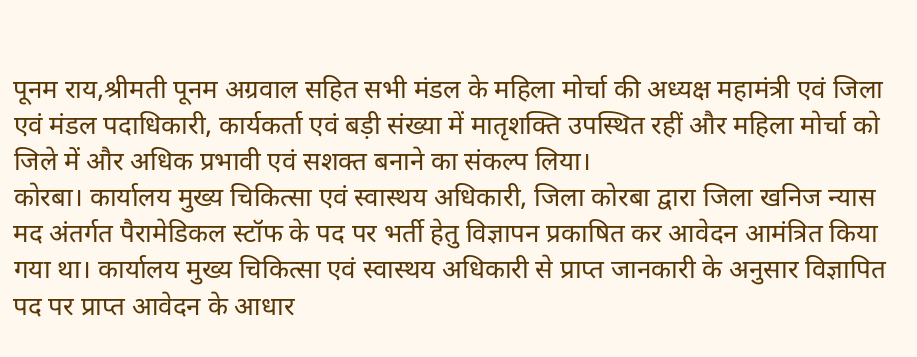पूनम राय,श्रीमती पूनम अग्रवाल सहित सभी मंडल के महिला मोर्चा की अध्यक्ष महामंत्री एवं जिला एवं मंडल पदाधिकारी, कार्यकर्ता एवं बड़ी संख्या में मातृशक्ति उपस्थित रहीं और महिला मोर्चा को जिले में और अधिक प्रभावी एवं सशक्त बनाने का संकल्प लिया।
कोरबा। कार्यालय मुख्य चिकित्सा एवं स्वास्थय अधिकारी, जिला कोरबा द्वारा जिला खनिज न्यास मद अंतर्गत पैरामेडिकल स्टॉफ के पद पर भर्ती हेतु विज्ञापन प्रकाषित कर आवेदन आमंत्रित किया गया था। कार्यालय मुख्य चिकित्सा एवं स्वास्थय अधिकारी से प्राप्त जानकारी के अनुसार विज्ञापित पद पर प्राप्त आवेदन के आधार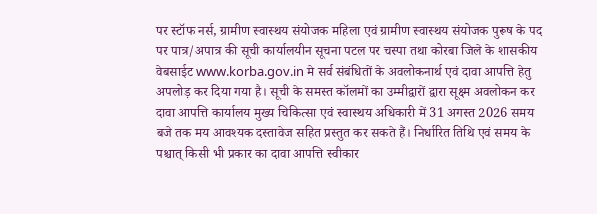पर स्टॉफ नर्स, ग्रामीण स्वास्थय संयोजक महिला एवं ग्रामीण स्वास्थय संयोजक पुरूष के पद पर पात्र/अपात्र की सूची कार्यालयीन सूचना पटल पर चस्पा तथा कोरबा जिले के शासकीय वेबसाईट www.korba.gov.in मे सर्व संबंधितों के अवलोकनार्थ एवं दावा आपत्ति हेतु अपलोड़ कर दिया गया है। सूची के समस्त कॉलमों का उम्मीद्वारों द्वारा सूक्ष्म अवलोकन कर दावा आपत्ति कार्यालय मुख्य चिकित्सा एवं स्वास्थय अधिकारी में 31 अगस्त 2026 समय बजे तक मय आवश्यक दस्तावेज सहित प्रस्तुत कर सकते हैं। निर्धारित तिथि एवं समय के पश्चात् किसी भी प्रकार का दावा आपत्ति स्वीकार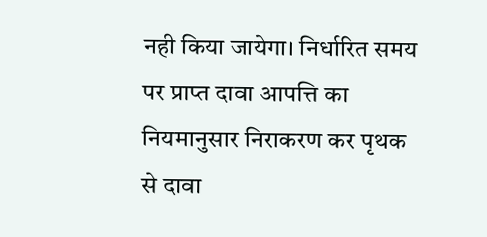नही किया जायेगा। निर्धारित समय पर प्राप्त दावा आपत्ति का नियमानुसार निराकरण कर पृथक से दावा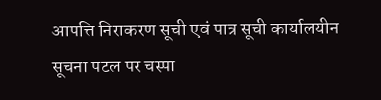आपत्ति निराकरण सूची एवं पात्र सूची कार्यालयीन सूचना पटल पर चस्पा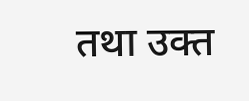तथा उक्त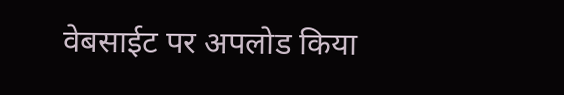वेबसाईट पर अपलोड किया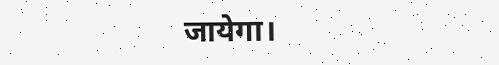जायेगा।